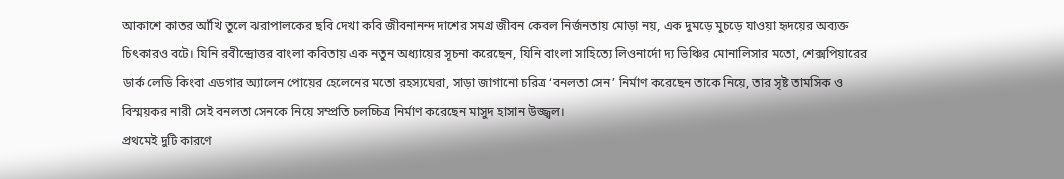আকাশে কাতর আঁখি তুলে ঝরাপালকের ছবি দেখা কবি জীবনানন্দ দাশের সমগ্র জীবন কেবল নির্জনতায় মোড়া নয়, এক দুমড়ে মুচড়ে যাওয়া হৃদয়ের অব্যক্ত চিৎকারও বটে। যিনি রবীন্দ্রোত্তর বাংলা কবিতায় এক নতুন অধ্যায়ের সূচনা করেছেন, যিনি বাংলা সাহিত্যে লিওনার্দো দ্য ভিঞ্চির মোনালিসার মতো, শেক্সপিয়ারের ডার্ক লেডি কিংবা এডগার অ্যালেন পোয়ের হেলেনের মতো রহস্যঘেরা, সাড়া জাগানো চরিত্র ‘বনলতা সেন’ নির্মাণ করেছেন তাকে নিয়ে, তার সৃষ্ট তামসিক ও বিস্ময়কর নারী সেই বনলতা সেনকে নিয়ে সম্প্রতি চলচ্চিত্র নির্মাণ করেছেন মাসুদ হাসান উজ্জ্বল।
প্রথমেই দুটি কারণে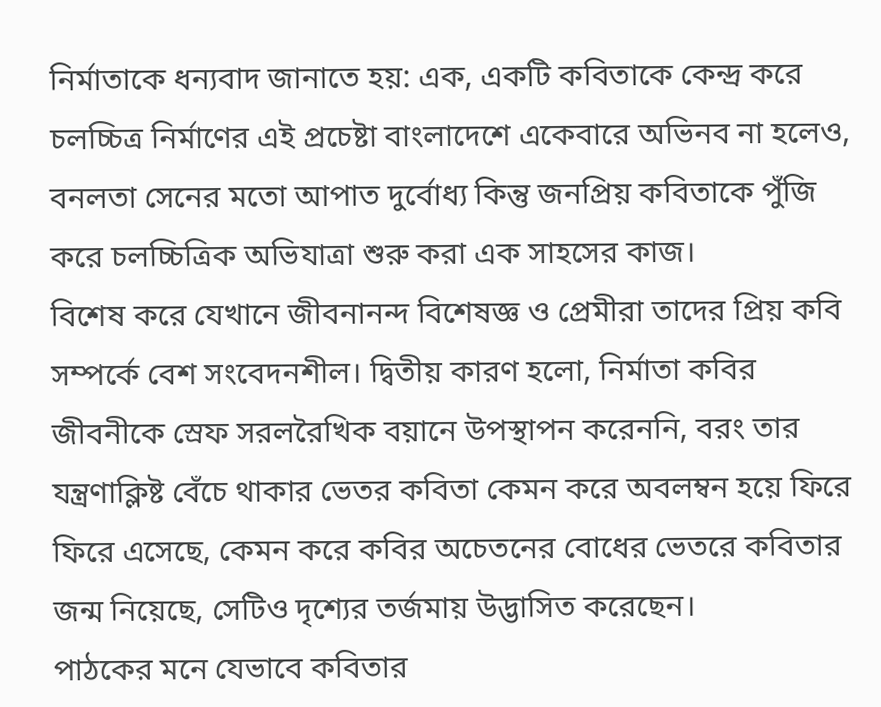নির্মাতাকে ধন্যবাদ জানাতে হয়: এক, একটি কবিতাকে কেন্দ্র করে চলচ্চিত্র নির্মাণের এই প্রচেষ্টা বাংলাদেশে একেবারে অভিনব না হলেও, বনলতা সেনের মতো আপাত দুর্বোধ্য কিন্তু জনপ্রিয় কবিতাকে পুঁজি করে চলচ্চিত্রিক অভিযাত্রা শুরু করা এক সাহসের কাজ।
বিশেষ করে যেখানে জীবনানন্দ বিশেষজ্ঞ ও প্রেমীরা তাদের প্রিয় কবি সম্পর্কে বেশ সংবেদনশীল। দ্বিতীয় কারণ হলো, নির্মাতা কবির জীবনীকে স্রেফ সরলরৈখিক বয়ানে উপস্থাপন করেননি, বরং তার যন্ত্রণাক্লিষ্ট বেঁচে থাকার ভেতর কবিতা কেমন করে অবলম্বন হয়ে ফিরে ফিরে এসেছে, কেমন করে কবির অচেতনের বোধের ভেতরে কবিতার জন্ম নিয়েছে, সেটিও দৃশ্যের তর্জমায় উদ্ভাসিত করেছেন।
পাঠকের মনে যেভাবে কবিতার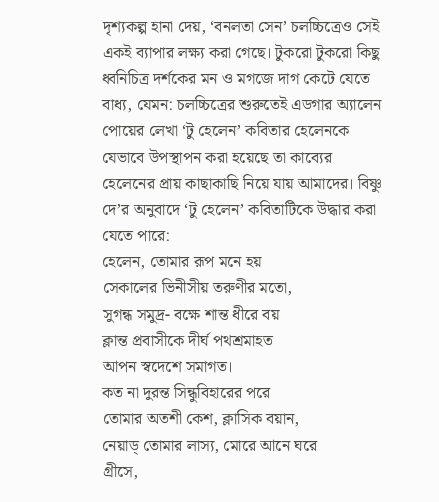দৃশ্যকল্প হানা দেয়, ‘বনলতা সেন’ চলচ্চিত্রেও সেই একই ব্যাপার লক্ষ্য করা গেছে। টুকরো টুকরো কিছু ধ্বনিচিত্র দর্শকের মন ও মগজে দাগ কেটে যেতে বাধ্য, যেমন: চলচ্চিত্রের শুরুতেই এডগার অ্যালেন পোয়ের লেখা ‘টু হেলেন’ কবিতার হেলেনকে যেভাবে উপস্থাপন করা হয়েছে তা কাব্যের হেলেনের প্রায় কাছাকাছি নিয়ে যায় আমাদের। বিষ্ণু দে’র অনুবাদে ‘টু হেলেন’ কবিতাটিকে উদ্ধার করা যেতে পারে:
হেলেন, তোমার রূপ মনে হয়
সেকালের ভিনীসীয় তরুণীর মতো,
সুগন্ধ সমুদ্র- বক্ষে শান্ত ধীরে বয়
ক্লান্ত প্রবাসীকে দীর্ঘ পথশ্রমাহত
আপন স্বদেশে সমাগত।
কত না দুরন্ত সিন্ধুবিহারের পরে
তোমার অতশী কেশ, ক্লাসিক বয়ান,
নেয়াড্ তোমার লাস্য, মোরে আনে ঘরে
গ্রীসে,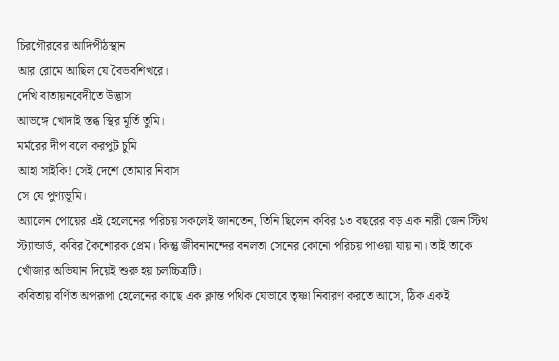চিরগৌরবের আদিপীঠস্থান
আর রোমে আছিল যে বৈভবশিখরে।
দেখি বাতায়নবেদীতে উদ্ভাস
আভঙ্গে খোদাই স্তব্ধ স্থির মূর্তি তুমি।
মর্মরের দীপ বলে করপুট চুমি
আহা সাইকি! সেই দেশে তোমার নিবাস
সে যে পুণ্যভূমি।
অ্যালেন পোয়ের এই হেলেনের পরিচয় সকলেই জানতেন, তিনি ছিলেন কবির ১৩ বছরের বড় এক নারী জেন স্টিথ স্ট্যান্ডার্ড, কবির কৈশোরক প্রেম। কিন্তু জীবনানন্দের বনলতা সেনের কোনো পরিচয় পাওয়া যায় না। তাই তাকে খোঁজার অভিযান দিয়েই শুরু হয় চলচ্চিত্রটি।
কবিতায় বর্ণিত অপরূপা হেলেনের কাছে এক ক্লান্ত পথিক যেভাবে তৃষ্ণা নিবারণ করতে আসে, ঠিক একই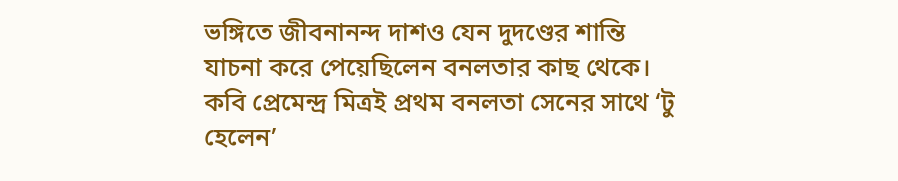ভঙ্গিতে জীবনানন্দ দাশও যেন দুদণ্ডের শান্তি যাচনা করে পেয়েছিলেন বনলতার কাছ থেকে। কবি প্রেমেন্দ্র মিত্রই প্রথম বনলতা সেনের সাথে ‘টু হেলেন’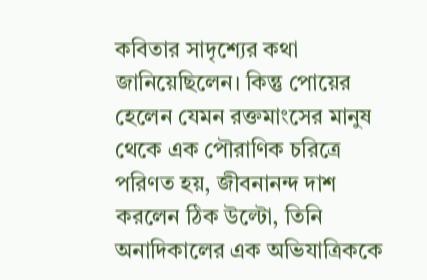কবিতার সাদৃশ্যের কথা জানিয়েছিলেন। কিন্তু পোয়ের হেলেন যেমন রক্তমাংসের মানুষ থেকে এক পৌরাণিক চরিত্রে পরিণত হয়, জীবনানন্দ দাশ করলেন ঠিক উল্টো, তিনি অনাদিকালের এক অভিযাত্রিককে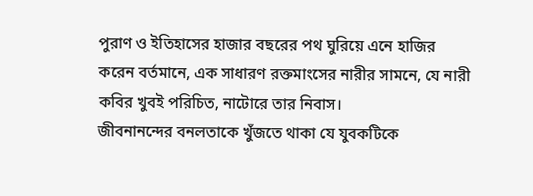পুরাণ ও ইতিহাসের হাজার বছরের পথ ঘুরিয়ে এনে হাজির করেন বর্তমানে, এক সাধারণ রক্তমাংসের নারীর সামনে, যে নারী কবির খুবই পরিচিত, নাটোরে তার নিবাস।
জীবনানন্দের বনলতাকে খুঁজতে থাকা যে যুবকটিকে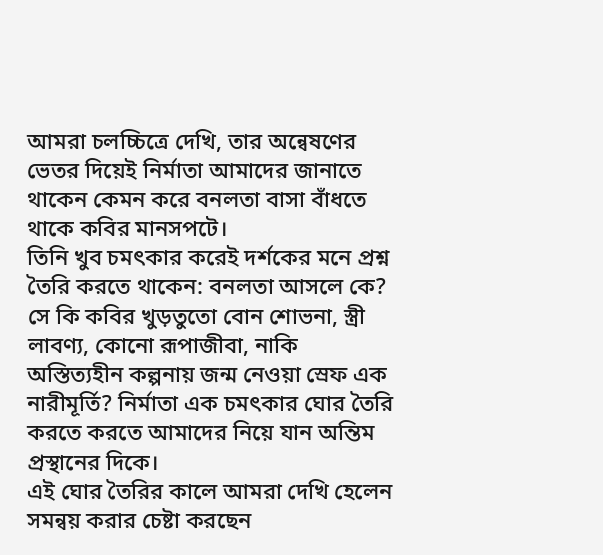আমরা চলচ্চিত্রে দেখি, তার অন্বেষণের ভেতর দিয়েই নির্মাতা আমাদের জানাতে থাকেন কেমন করে বনলতা বাসা বাঁধতে থাকে কবির মানসপটে।
তিনি খুব চমৎকার করেই দর্শকের মনে প্রশ্ন তৈরি করতে থাকেন: বনলতা আসলে কে? সে কি কবির খুড়তুতো বোন শোভনা, স্ত্রী লাবণ্য, কোনো রূপাজীবা, নাকি অস্তিত্যহীন কল্পনায় জন্ম নেওয়া স্রেফ এক নারীমূর্তি? নির্মাতা এক চমৎকার ঘোর তৈরি করতে করতে আমাদের নিয়ে যান অন্তিম প্রস্থানের দিকে।
এই ঘোর তৈরির কালে আমরা দেখি হেলেন সমন্বয় করার চেষ্টা করছেন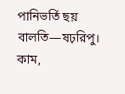পানিভর্তি ছয় বালতি—ষঢ়রিপু। কাম,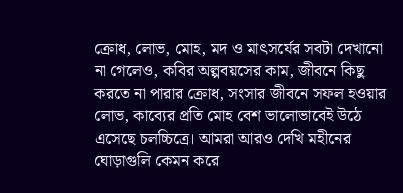ক্রোধ, লোভ, মোহ, মদ ও মাৎসর্যের সবটা দেখানো না গেলেও, কবির অল্পবয়সের কাম, জীবনে কিছু করতে না পারার ক্রোধ, সংসার জীবনে সফল হওয়ার লোভ, কাব্যের প্রতি মোহ বেশ ভালোভাবেই উঠে এসেছে চলচ্চিত্রে। আমরা আরও দেখি মহীনের ঘোড়াগুলি কেমন করে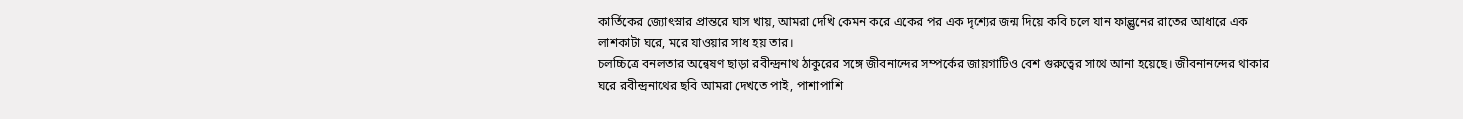কার্তিকের জ্যোৎস্নার প্রান্তরে ঘাস খায়, আমরা দেখি কেমন করে একের পর এক দৃশ্যের জন্ম দিয়ে কবি চলে যান ফাল্গুনের রাতের আধারে এক লাশকাটা ঘরে, মরে যাওয়ার সাধ হয় তার।
চলচ্চিত্রে বনলতার অন্বেষণ ছাড়া রবীন্দ্রনাথ ঠাকুরের সঙ্গে জীবনান্দের সম্পর্কের জায়গাটিও বেশ গুরুত্বের সাথে আনা হয়েছে। জীবনানন্দের থাকার ঘরে রবীন্দ্রনাথের ছবি আমরা দেখতে পাই, পাশাপাশি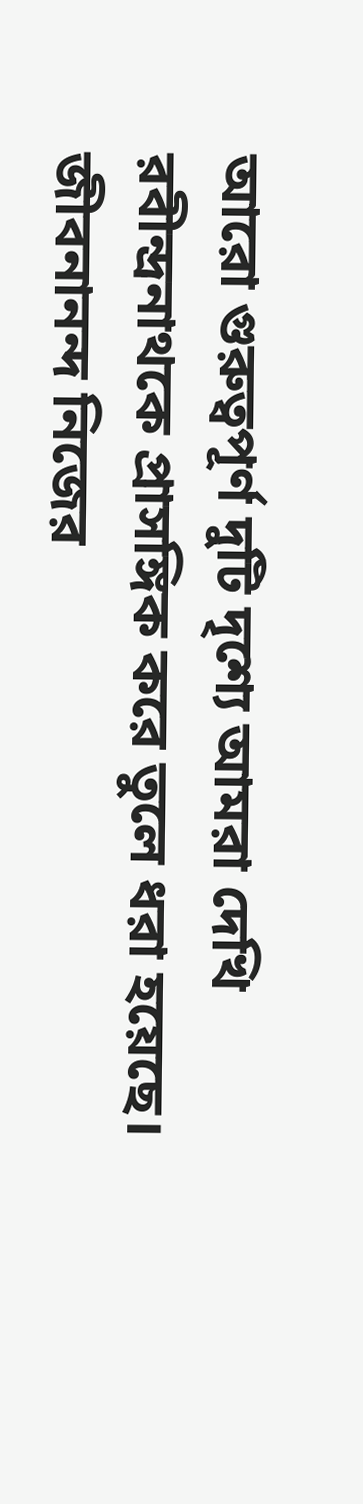আরো গুরুত্বপূর্ণ দুটি দৃশ্যে আমরা দেখি রবীন্দ্রনাথকে প্রাসঙ্গিক করে তুলে ধরা হয়েছে।
জীবনানন্দ নিজের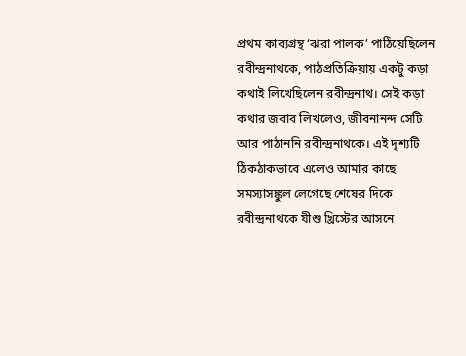প্রথম কাব্যগ্রন্থ ‘ঝরা পালক’ পাঠিয়েছিলেন রবীন্দ্রনাথকে, পাঠপ্রতিক্রিয়ায় একটু কড়া কথাই লিখেছিলেন রবীন্দ্রনাথ। সেই কড়া কথার জবাব লিখলেও, জীবনানন্দ সেটি আর পাঠাননি রবীন্দ্রনাথকে। এই দৃশ্যটি ঠিকঠাকভাবে এলেও আমার কাছে সমস্যাসঙ্কুল লেগেছে শেষের দিকে রবীন্দ্রনাথকে যীশু খ্রিস্টের আসনে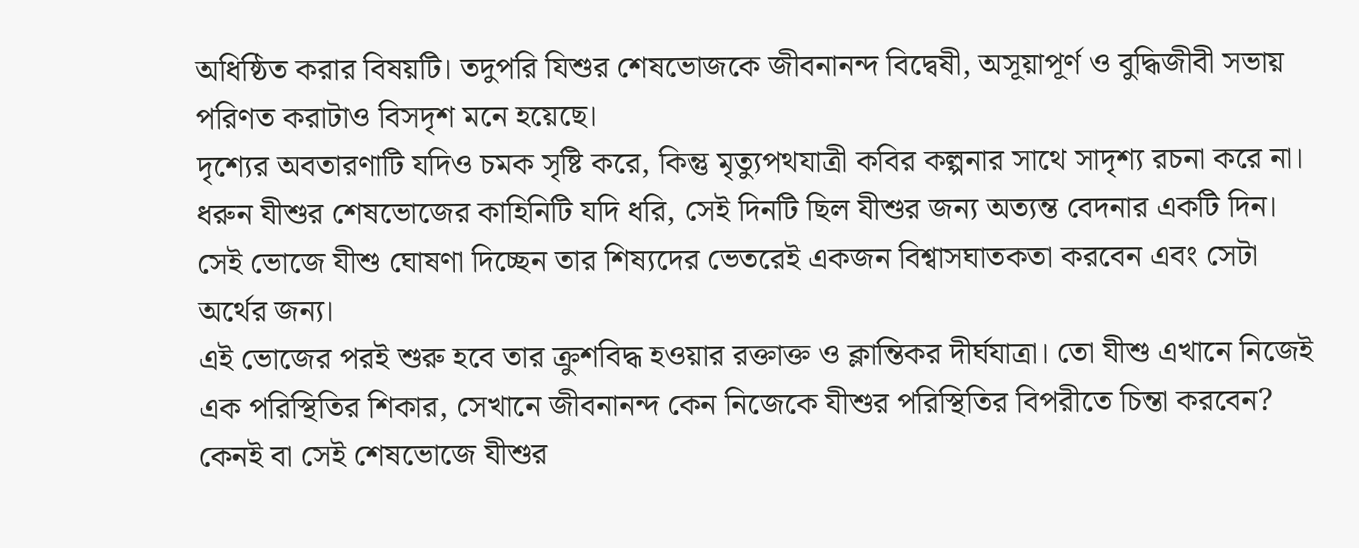অধিষ্ঠিত করার বিষয়টি। তদুপরি যিশুর শেষভোজকে জীবনানন্দ বিদ্বেষী, অসূয়াপূর্ণ ও বুদ্ধিজীবী সভায় পরিণত করাটাও বিসদৃশ মনে হয়েছে।
দৃশ্যের অবতারণাটি যদিও চমক সৃষ্টি করে, কিন্তু মৃত্যুপথযাত্রী কবির কল্পনার সাথে সাদৃশ্য রচনা করে না। ধরুন যীশুর শেষভোজের কাহিনিটি যদি ধরি, সেই দিনটি ছিল যীশুর জন্য অত্যন্ত বেদনার একটি দিন। সেই ভোজে যীশু ঘোষণা দিচ্ছেন তার শিষ্যদের ভেতরেই একজন বিশ্বাসঘাতকতা করবেন এবং সেটা অর্থের জন্য।
এই ভোজের পরই শুরু হবে তার ক্রুশবিদ্ধ হওয়ার রক্তাক্ত ও ক্লান্তিকর দীর্ঘযাত্রা। তো যীশু এখানে নিজেই এক পরিস্থিতির শিকার, সেখানে জীবনানন্দ কেন নিজেকে যীশুর পরিস্থিতির বিপরীতে চিন্তা করবেন? কেনই বা সেই শেষভোজে যীশুর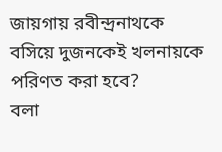জায়গায় রবীন্দ্রনাথকে বসিয়ে দুজনকেই খলনায়কে পরিণত করা হবে?
বলা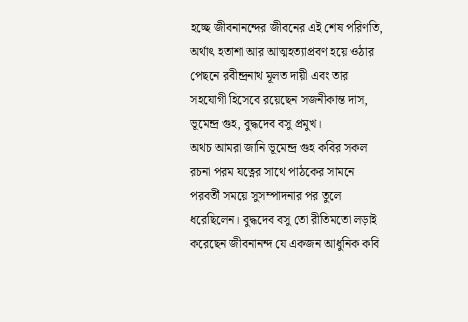হচ্ছে জীবনানন্দের জীবনের এই শেষ পরিণতি, অর্থাৎ হতাশা আর আত্মহত্যাপ্রবণ হয়ে ওঠার পেছনে রবীন্দ্রনাথ মূলত দায়ী এবং তার সহযোগী হিসেবে রয়েছেন সজনীকান্ত দাস, ভূমেন্দ্র গুহ, বুদ্ধদেব বসু প্রমুখ।
অথচ আমরা জানি ভূমেন্দ্র গুহ কবির সকল রচনা পরম যত্নের সাথে পাঠকের সামনে পরবর্তী সময়ে সুসম্পাদনার পর তুলে ধরেছিলেন। বুদ্ধদেব বসু তো রীতিমতো লড়াই করেছেন জীবনানন্দ যে একজন আধুনিক কবি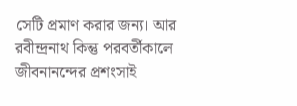সেটি প্রমাণ করার জন্য। আর রবীন্দ্রনাথ কিন্তু পরবর্তীকালে জীবনানন্দের প্রশংসাই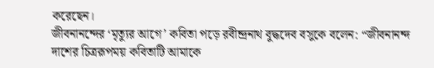করেছেন।
জীবনানন্দের ‘মৃত্যুর আগে’ কবিতা পড়ে রবীন্দ্রনাথ বুদ্ধদেব বসুকে বলেন: “জীবনানন্দ দাশের চিত্ররূপময় কবিতাটি আমাকে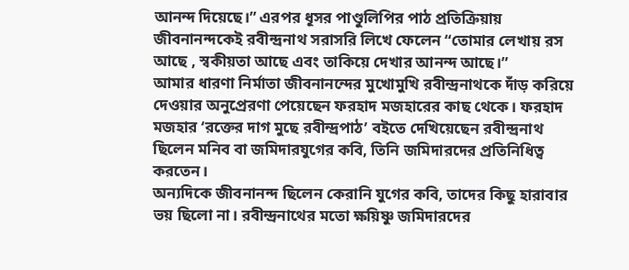আনন্দ দিয়েছে।” এরপর ধূসর পাণ্ডুলিপির পাঠ প্রতিক্রিয়ায় জীবনানন্দকেই রবীন্দ্রনাথ সরাসরি লিখে ফেলেন “তোমার লেখায় রস আছে , স্বকীয়তা আছে এবং তাকিয়ে দেখার আনন্দ আছে।”
আমার ধারণা নির্মাতা জীবনানন্দের মুখোমুখি রবীন্দ্রনাথকে দাঁড় করিয়ে দেওয়ার অনুপ্রেরণা পেয়েছেন ফরহাদ মজহারের কাছ থেকে। ফরহাদ মজহার ‘রক্তের দাগ মুছে রবীন্দ্রপাঠ’ বইতে দেখিয়েছেন রবীন্দ্রনাথ ছিলেন মনিব বা জমিদারযুগের কবি, তিনি জমিদারদের প্রতিনিধিত্ব করতেন।
অন্যদিকে জীবনানন্দ ছিলেন কেরানি যুগের কবি, তাদের কিছু হারাবার ভয় ছিলো না। রবীন্দ্রনাথের মতো ক্ষয়িষ্ণু জমিদারদের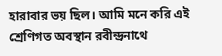হারাবার ভয় ছিল। আমি মনে করি এই শ্রেণিগত অবস্থান রবীন্দ্রনাথে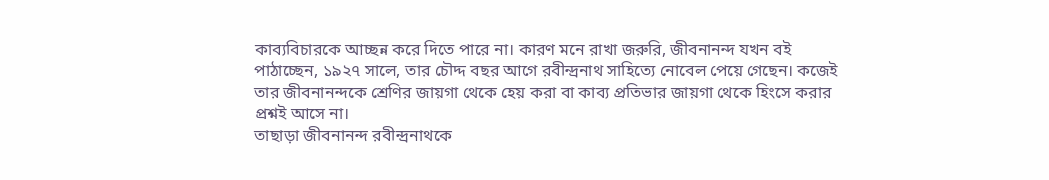কাব্যবিচারকে আচ্ছন্ন করে দিতে পারে না। কারণ মনে রাখা জরুরি, জীবনানন্দ যখন বই পাঠাচ্ছেন, ১৯২৭ সালে, তার চৌদ্দ বছর আগে রবীন্দ্রনাথ সাহিত্যে নোবেল পেয়ে গেছেন। কজেই তার জীবনানন্দকে শ্রেণির জায়গা থেকে হেয় করা বা কাব্য প্রতিভার জায়গা থেকে হিংসে করার প্রশ্নই আসে না।
তাছাড়া জীবনানন্দ রবীন্দ্রনাথকে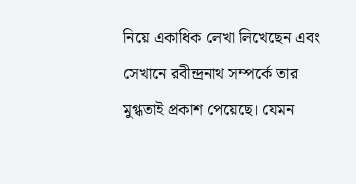নিয়ে একাধিক লেখা লিখেছেন এবং সেখানে রবীন্দ্রনাথ সম্পর্কে তার মুগ্ধতাই প্রকাশ পেয়েছে। যেমন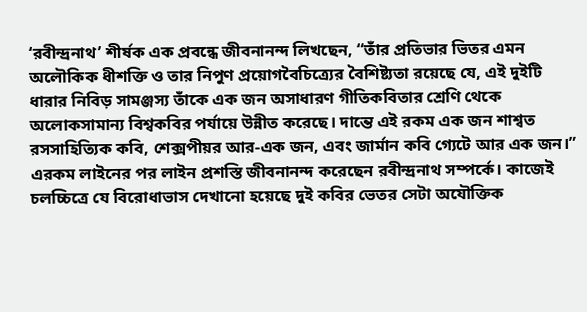‘রবীন্দ্রনাথ’ শীর্ষক এক প্রবন্ধে জীবনানন্দ লিখছেন, “তাঁর প্রতিভার ভিতর এমন অলৌকিক ধীশক্তি ও তার নিপুণ প্রয়োগবৈচিত্র্যের বৈশিষ্ট্যতা রয়েছে যে, এই দুইটি ধারার নিবিড় সামঞ্জস্য তাঁকে এক জন অসাধারণ গীতিকবিতার শ্রেণি থেকে অলোকসামান্য বিশ্বকবির পর্যায়ে উন্নীত করেছে। দান্তে এই রকম এক জন শাশ্বত রসসাহিত্যিক কবি, শেক্সপীয়র আর-এক জন, এবং জার্মান কবি গ্যেটে আর এক জন।”
এরকম লাইনের পর লাইন প্রশস্তি জীবনানন্দ করেছেন রবীন্দ্রনাথ সম্পর্কে। কাজেই চলচ্চিত্রে যে বিরোধাভাস দেখানো হয়েছে দুই কবির ভেতর সেটা অযৌক্তিক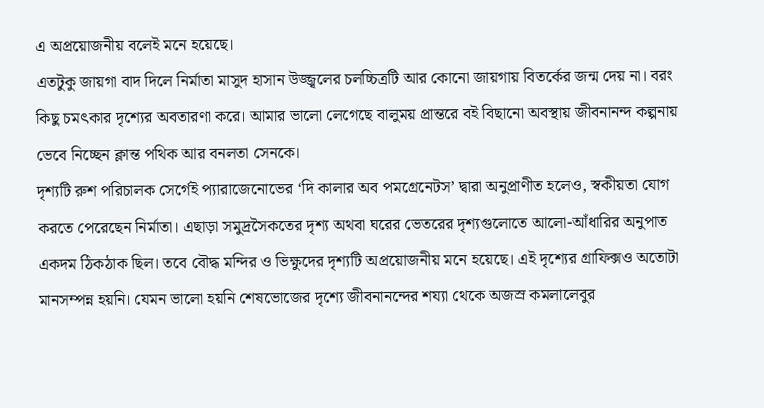এ অপ্রয়োজনীয় বলেই মনে হয়েছে।
এতটুকু জায়গা বাদ দিলে নির্মাতা মাসুদ হাসান উজ্জ্বলের চলচ্চিত্রটি আর কোনো জায়গায় বিতর্কের জন্ম দেয় না। বরং কিছু চমৎকার দৃশ্যের অবতারণা করে। আমার ভালো লেগেছে বালুময় প্রান্তরে বই বিছানো অবস্থায় জীবনানন্দ কল্পনায় ভেবে নিচ্ছেন ক্লান্ত পথিক আর বনলতা সেনকে।
দৃশ্যটি রুশ পরিচালক সের্গেই প্যারাজেনোভের ‘দি কালার অব পমগ্রেনেটস’ দ্বারা অনুপ্রাণীত হলেও, স্বকীয়তা যোগ করতে পেরেছেন নির্মাতা। এছাড়া সমুদ্রসৈকতের দৃশ্য অথবা ঘরের ভেতরের দৃশ্যগুলোতে আলো-আঁধারির অনুপাত একদম ঠিকঠাক ছিল। তবে বৌদ্ধ মন্দির ও ভিক্ষুদের দৃশ্যটি অপ্রয়োজনীয় মনে হয়েছে। এই দৃশ্যের গ্রাফিক্সও অতোটা মানসম্পন্ন হয়নি। যেমন ভালো হয়নি শেষভোজের দৃশ্যে জীবনানন্দের শয্যা থেকে অজস্র কমলালেবুর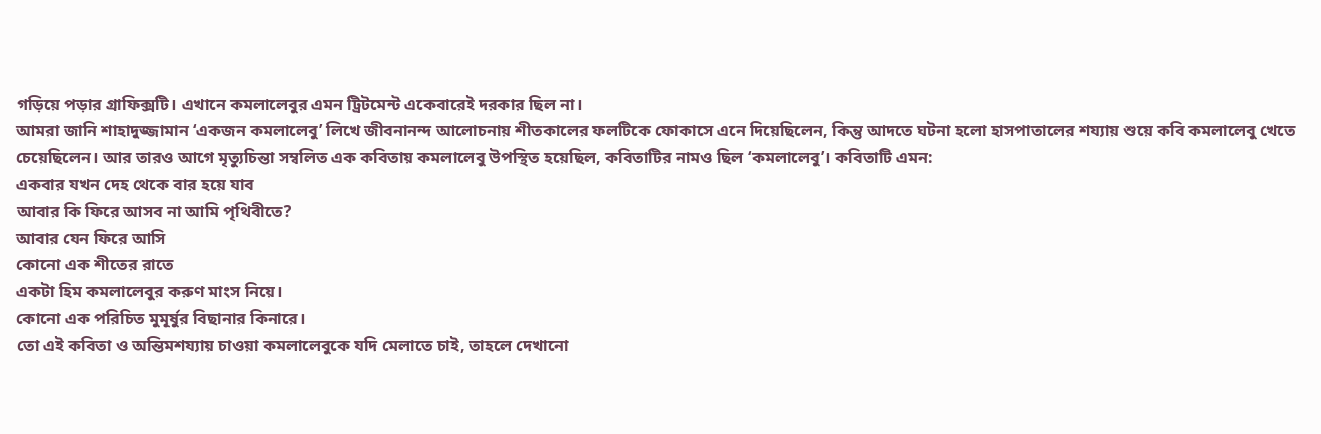গড়িয়ে পড়ার গ্রাফিক্সটি। এখানে কমলালেবুর এমন ট্রিটমেন্ট একেবারেই দরকার ছিল না।
আমরা জানি শাহাদুজ্জামান ‘একজন কমলালেবু’ লিখে জীবনানন্দ আলোচনায় শীতকালের ফলটিকে ফোকাসে এনে দিয়েছিলেন, কিন্তু আদতে ঘটনা হলো হাসপাতালের শয্যায় শুয়ে কবি কমলালেবু খেতে চেয়েছিলেন। আর তারও আগে মৃত্যুচিন্তা সম্বলিত এক কবিতায় কমলালেবু উপস্থিত হয়েছিল, কবিতাটির নামও ছিল ‘কমলালেবু’। কবিতাটি এমন:
একবার যখন দেহ থেকে বার হয়ে যাব
আবার কি ফিরে আসব না আমি পৃথিবীতে?
আবার যেন ফিরে আসি
কোনো এক শীতের রাতে
একটা হিম কমলালেবুর করুণ মাংস নিয়ে।
কোনো এক পরিচিত মুমূর্ষুর বিছানার কিনারে।
তো এই কবিতা ও অন্তিমশয্যায় চাওয়া কমলালেবুকে যদি মেলাতে চাই, তাহলে দেখানো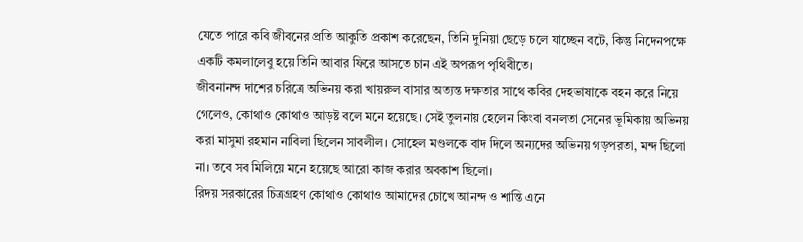যেতে পারে কবি জীবনের প্রতি আকুতি প্রকাশ করেছেন, তিনি দুনিয়া ছেড়ে চলে যাচ্ছেন বটে, কিন্তু নিদেনপক্ষে একটি কমলালেবু হয়ে তিনি আবার ফিরে আসতে চান এই অপরূপ পৃথিবীতে।
জীবনানন্দ দাশের চরিত্রে অভিনয় করা খায়রুল বাসার অত্যন্ত দক্ষতার সাথে কবির দেহভাষাকে বহন করে নিয়ে গেলেও, কোথাও কোথাও আড়ষ্ট বলে মনে হয়েছে। সেই তুলনায় হেলেন কিংবা বনলতা সেনের ভূমিকায় অভিনয় করা মাসুমা রহমান নাবিলা ছিলেন সাবলীল। সোহেল মণ্ডলকে বাদ দিলে অন্যদের অভিনয় গড়পরতা, মন্দ ছিলো না। তবে সব মিলিয়ে মনে হয়েছে আরো কাজ করার অবকাশ ছিলো।
রিদয় সরকারের চিত্রগ্রহণ কোথাও কোথাও আমাদের চোখে আনন্দ ও শান্তি এনে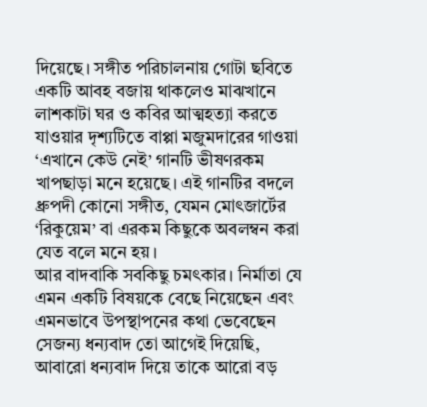দিয়েছে। সঙ্গীত পরিচালনায় গোটা ছবিতে একটি আবহ বজায় থাকলেও মাঝখানে লাশকাটা ঘর ও কবির আত্মহত্যা করতে যাওয়ার দৃশ্যটিতে বাপ্পা মজুমদারের গাওয়া ‘এখানে কেউ নেই’ গানটি ভীষণরকম খাপছাড়া মনে হয়েছে। এই গানটির বদলে ধ্রুপদী কোনো সঙ্গীত, যেমন মোৎজার্টের ‘রিকুয়েম’ বা এরকম কিছুকে অবলম্বন করা যেত বলে মনে হয়।
আর বাদবাকি সবকিছু চমৎকার। নির্মাতা যে এমন একটি বিষয়কে বেছে নিয়েছেন এবং এমনভাবে উপস্থাপনের কথা ভেবেছেন সেজন্য ধন্যবাদ তো আগেই দিয়েছি, আবারো ধন্যবাদ দিয়ে তাকে আরো বড়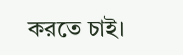করতে চাই।